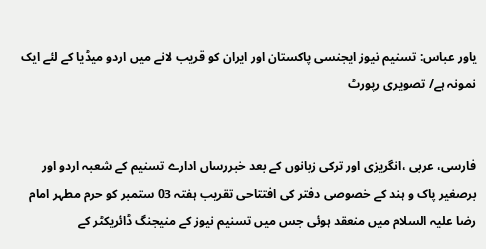یاور عباس: تسنیم نیوز ایجنسی پاکستان اور ایران کو قریب لانے میں اردو میڈیا کے لئے ایک نمونہ ہے/ تصویری رپورٹ


فارسی، عربی ،انگریزی اور ترکی زبانوں کے بعد خبررساں ادارے تسنیم کے شعبہ اردو اور برصغیر پاک و ہند کے خصوصی دفتر کی افتتاحی تقریب ہفتہ 03 ستمبر کو حرم مطہر امام رضا علیہ السلام میں منعقد ہوئی جس میں تسنیم نیوز کے منیجنگ ڈائریکٹر کے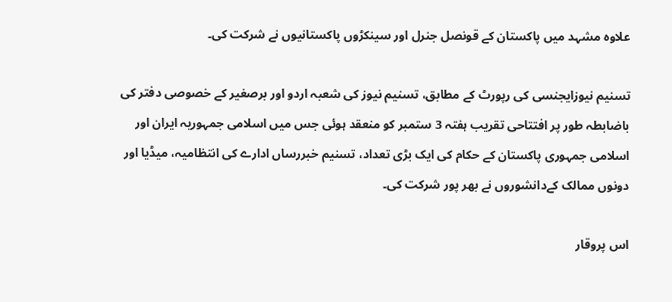علاوہ مشہد میں پاکستان کے قونصل جنرل اور سینکڑوں پاکستانیوں نے شرکت کی۔

تسنیم نیوزایجنسی کی رپورٹ کے مطابق، تسنیم نیوز کی شعبہ اردو اور برصغیر کے خصوصی دفتر کی باضابطہ طور پر افتتاحی تقریب ہفتہ 3 ستمبر کو منعقد ہوئی جس میں اسلامی جمہوریہ ایران اور اسلامی جمہوری پاکستان کے حکام کی ایک بڑی تعداد، تسنیم خبررساں ادارے کی انتظامیہ، میڈیا اور دونوں ممالک کےدانشوروں نے بھر پور شرکت کی۔

اس پروقار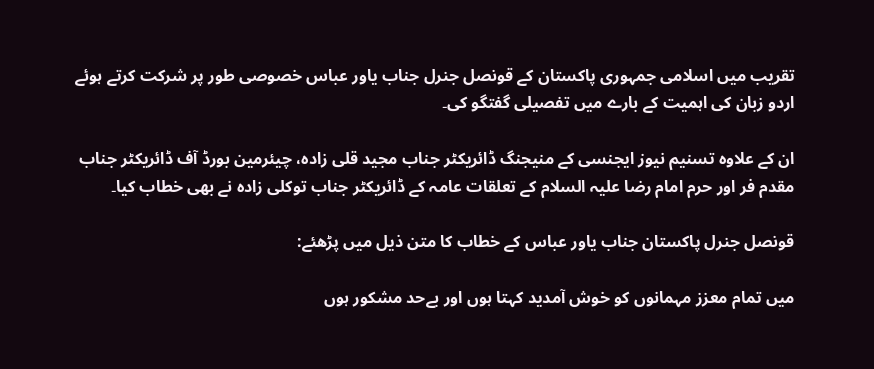تقریب میں اسلامی جمہوری پاکستان کے قونصل جنرل جناب یاور عباس خصوصی طور پر شرکت کرتے ہوئے اردو زبان کی اہمیت کے بارے میں تفصیلی گفتگو کی۔

ان کے علاوہ تسنیم نیوز ایجنسی کے منیجنگ ڈائریکٹر جناب مجید قلی زادہ، چیئرمین بورڈ آف ڈائریکٹر جناب مقدم فر اور حرم امام رضا علیہ السلام کے تعلقات عامہ کے ڈائریکٹر جناب توکلی زادہ نے بھی خطاب کیا۔

قونصل جنرل پاکستان جناب یاور عباس کے خطاب کا متن ذیل میں پڑھئے:

میں تمام معزز مہمانوں کو خوش آمدید کہتا ہوں اور بےحد مشکور ہوں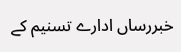خبررساں ادارے تسنیم کے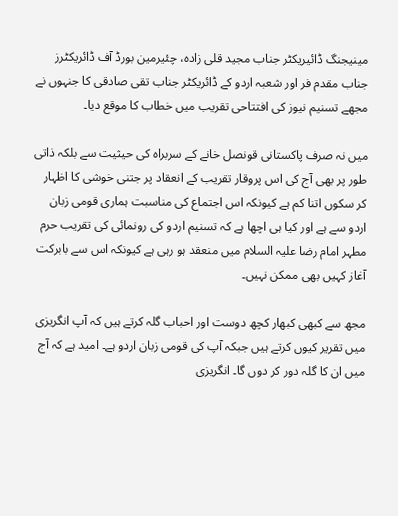مینیجنگ ڈائیریکٹر جناب مجید قلی زادہ، چئیرمین بورڈ آف ڈائریکٹرز جناب مقدم فر اور شعبہ اردو کے ڈائریکٹر جناب تقی صادقی کا جنہوں نے مجھے تسنیم نیوز کی افتتاحی تقریب میں خطاب کا موقع دیا۔

میں نہ صرف پاکستانی قونصل خانے کے سربراہ کی حیثیت سے بلکہ ذاتی طور پر بھی آج کی اس پروقار تقریب کے انعقاد پر جتنی خوشی کا اظہار کر سکوں اتنا کم ہے کیونکہ اس اجتماع کی مناسبت ہماری قومی زبان اردو سے ہے اور کیا ہی اچھا ہے کہ تسنیم اردو کی رونمائی کی تقریب حرم مطہر امام رضا علیہ السلام میں منعقد ہو رہی ہے کیونکہ اس سے بابرکت آغاز کہیں بھی ممکن نہیں۔

مجھ سے کبھی کبھار کچھ دوست اور احباب گلہ کرتے ہیں کہ آپ انگریزی میں تقریر کیوں کرتے ہیں جبکہ آپ کی قومی زبان اردو ہے۔ امید ہے کہ آج میں ان کا گلہ دور کر دوں گا۔ انگریزی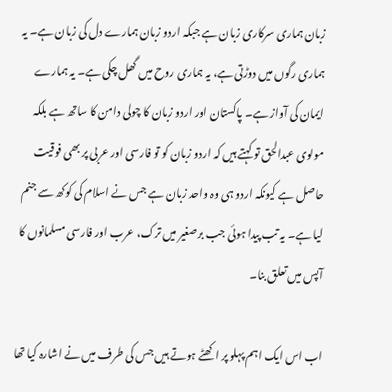زبان ہماری سرکاری زبان ہے جبکہ اردو زبان ہمارے دل کی زبان ہے۔ یہ ہماری رگوں میں دوڑتی ہے، یہ ہماری روح میں گھل چکی ہے۔ یہ ہمارے ایمان کی آواز ہے۔ پاکستان اور اردو زبان کا چولی دامن کا ساتھ ہے بلکہ مولوی عبدالحق تو کہتے ہیں کہ اردو زبان کو تو فارسی اور عربی پر بھی فوقیت حاصل ہے کیونکہ اردو ہی وہ واحد زبان ہے جس نے اسلام کی کوکھ سے جنم لیا ہے۔ یہ تب پیدا ہوئی جب برصغیر میں ترک، عرب اور فارسی مسلمانوں کا آپس میں تعلق بنا۔

اب اس ایک اہم پہلو پر اکھٹے ہوتے ہیں جس کی طرف میں نے اشارہ کیا تھا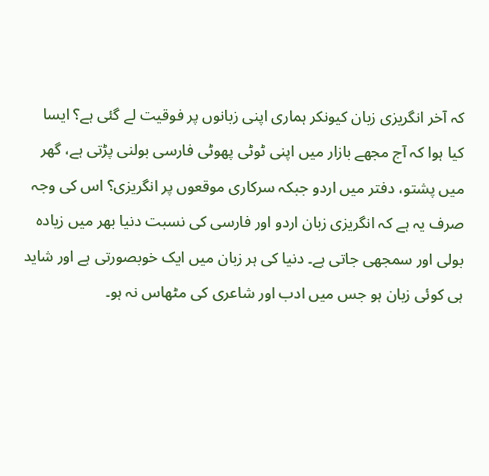کہ آخر انگریزی زبان کیونکر ہماری اپنی زبانوں پر فوقیت لے گئی ہے؟ ایسا کیا ہوا کہ آج مجھے بازار میں اپنی ٹوٹی پھوٹی فارسی بولنی پڑتی ہے، گھر میں پشتو، دفتر میں اردو جبکہ سرکاری موقعوں پر انگریزی؟ اس کی وجہ صرف یہ ہے کہ انگریزی زبان اردو اور فارسی کی نسبت دنیا بھر میں زیادہ بولی اور سمجھی جاتی ہے۔ دنیا کی ہر زبان میں ایک خوبصورتی ہے اور شاید ہی کوئی زبان ہو جس میں ادب اور شاعری کی مٹھاس نہ ہو۔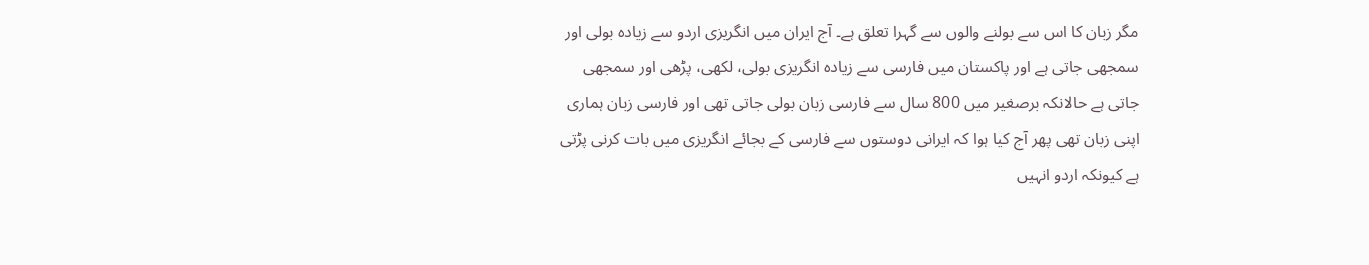مگر زبان کا اس سے بولنے والوں سے گہرا تعلق ہے۔ آج ایران میں انگریزی اردو سے زیادہ بولی اور سمجھی جاتی ہے اور پاکستان میں فارسی سے زیادہ انگریزی بولی، لکھی، پڑھی اور سمجھی جاتی ہے حالانکہ برصغیر میں 800 سال سے فارسی زبان بولی جاتی تھی اور فارسی زبان ہماری اپنی زبان تھی پھر آج کیا ہوا کہ ایرانی دوستوں سے فارسی کے بجائے انگریزی میں بات کرنی پڑتی ہے کیونکہ اردو انہیں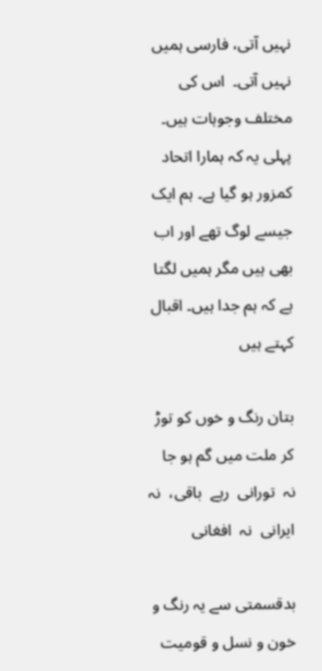نہیں آتی، فارسی ہمیں نہیں آتی۔  اس کی مختلف وجوہات ہیں۔ پہلی یہ کہ ہمارا اتحاد کمزور ہو گیا ہے۔ ہم ایک جیسے لوگ تھے اور اب بھی ہیں مگر ہمیں لگتا ہے کہ ہم جدا ہیں۔ اقبال کہتے ہیں

بتان رنگ و خوں کو توڑ کر ملت میں گم ہو جا                    نہ  تورانی  رہے  باقی،  نہ  ایرانی  نہ  افغانی

بدقسمتی سے یہ رنگ و خون و نسل و قومیت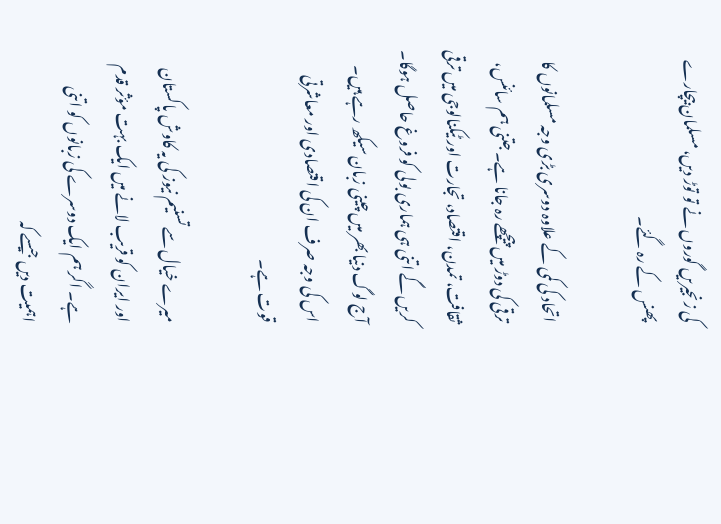کی زنجیریں گوروں نے تو توڑ دیں، مسلمان بیچارے پھنس کے رہ گئے۔

اتحاد کی کمی کے علاوہ دوسری بڑی وجہ مسلمانوں کا ترقی کی دوڑ میں پیچھے رہ جانا ہے۔ جتنی ہم سائنس، ثقافت، تمدن، اقتصاد، تجارت اور ٹیکنالوجی میں ترقی کریں گے اتنی ہی ہماری بولی کو فروغ حاصل ہوگا۔ آج لوگ دنیا بھر میں چینی زبان سیکھ رہے ہیں۔ اس کی وجہ صرف ان کی اقتصادی اور معاشرتی قوت ہے۔

میرے خیال سے تسنیم نیوز کی یہ کاوش پاکستان اور ایران کو قریب لانے میں ایک بہت مؤثر قدم ہے۔ اگر ہم ایک دوسرے کی زبانوں کو اتنی اہمیت دیں جیسے کہ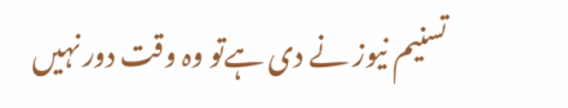تسنیم نیوز نے دی ہےتو وہ وقت دور نہیں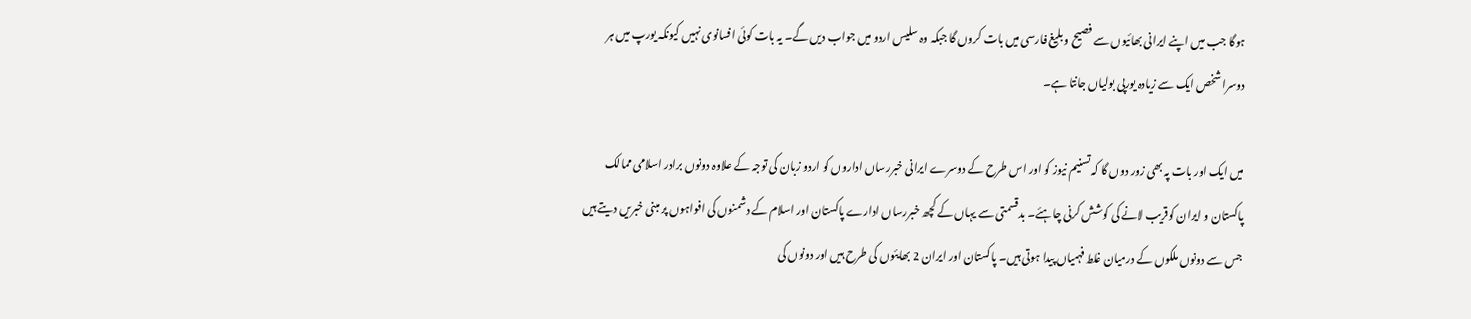ہوگا جب میں اپنے ایرانی بھائیوں سے فصیح و بلیغ فارسی میں بات کروں گا جبکہ وہ سلیس اردو میں جواب دیں گے۔ یہ بات کوئی افسانوی نہیں کیونکہ یورپ میں ہر دوسرا شخص ایک سے زیادہ یورپی بولیاں جانتا ہے۔

میں ایک اور بات پہ بھی زور دوں گا کہ تسنیم نیوز کو اور اس طرح کے دوسرے ایرانی خبررساں اداروں کو اردو زبان کی توجہ کے علاوہ دونوں برادر اسلامی ممالک پاکستان و ایران کوقریب لانے کی کوشش کرنی چاہئے۔ بدقسمتی سے یہاں کے کچھ خبررساں ادارے پاکستان اور اسلام کے دشمنوں کی افواہوں پر مبنی خبریں دیتے ہیں جس سے دونوں ملکوں کے درمیان غلط فہمیاں پیدا ہوتی ہیں۔ پاکستان اور ایران 2 بھایئوں کی طرح ہیں اور دونوں کی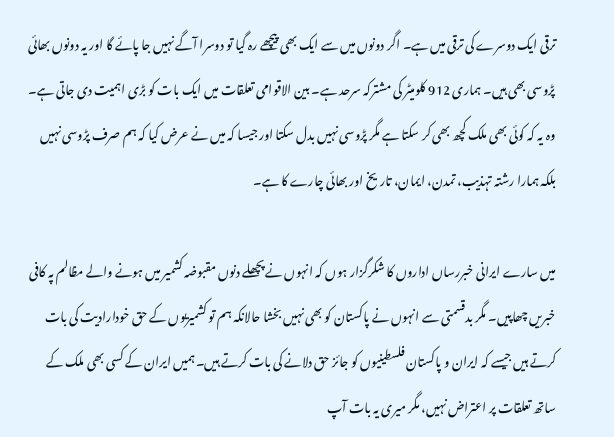ترقی ایک دوسرے کی ترقی میں ہے۔ اگر دونوں میں سے ایک بھی پیچھے رہ گیا تو دوسرا آگے نہیں جا پائے گا اور یہ دونوں بھائی پڑوسی بھی ہیں۔ ہماری 912 کلومیٹر کی مشترکہ سرحد ہے۔ بین الاقوامی تعلقات میں ایک بات کو بڑی اہمیت دی جاتی ہے۔ وہ یہ کہ کوئی بھی ملک کچھ بھی کر سکتا ہے مگر پڑوسی نہیں بدل سکتا اور جیسا کہ میں نے عرض کیا کہ ہم صرف پڑوسی نہیں بلکہ ہمارا رشتہ تہذیب، تمدن، ایمان، تاریخ اور بھائی چارے کا ہے۔

میں سارے ایرانی خبررساں اداروں کا شکرگزار ہوں کہ انہوں نے پچھلے دنوں مقبوضہ کشمیر میں ہونے والے مظالم پہ کافی خبریں چھاپیں۔ مگر بدقسمتی سے انہوں نے پاکستان کو بھی نہیں بخشا حالانکہ ہم تو کشمیریوں کے حق خودارادیت کی بات کرتے ہیں جیسے کہ ایران و پاکستان فلسطینیوں کو جائز حق دلانے کی بات کرتے ہیں۔ ہمیں ایران کے کسی بھی ملک کے ساتھ تعلقات پر اعتراض نہیں، مگر میری یہ بات آپ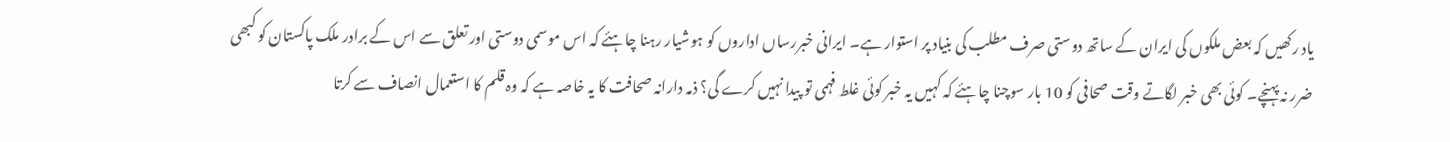یاد رکھیں کہ بعض ملکوں کی ایران کے ساتھ دوستی صرف مطلب کی بنیاد پر استوار ہے۔ ایرانی خبررساں اداروں کو ہوشیار رہنا چاہئے کہ اس موسمی دوستی اور تعلق سے اس کے برادر ملک پاکستان کو کبھی ضرر نہ پہنچے۔ کوئی بھی خبر لگاتے وقت صحافی کو 10 بار سوچنا چاہئے کہ کہیں یہ خبر کوئی غلط فہمی تو پیدا نہیں کرے گی؟ ذمہ دارانہ صحافت کا یہ خاصہ ہے کہ وہ قلم کا استعمال انصاف سے کرتا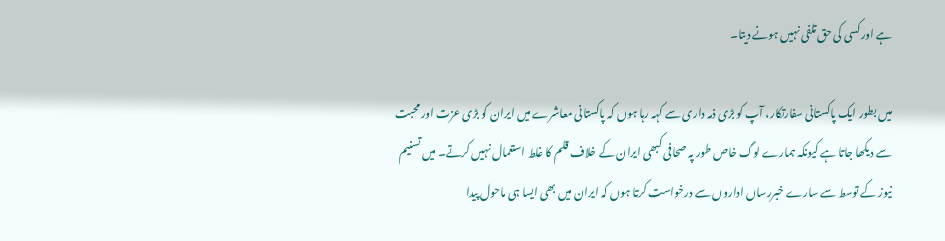ہے اور کسی کی حق تلفی نہیں ہونے دیتا۔

میں بطور ایک پاکستانی سفارتکار، آپ کو بڑی ذمہ داری سے کہہ رہا ہوں کہ پاکستانی معاشرے میں ایران کو بڑی عزت اور محبت سے دیکھا جاتا ہے کیونکہ ہمارے لوگ خاص طور پہ صحافی کبھی ایران کے خلاف قلم کا غلط استعمال نہیں کرتے۔ میں تسنیم نیوز کے توسط سے سارے خبررساں اداروں سے درخواست کرتا ہوں کہ ایران میں بھی ایسا ہی ماحول پیدا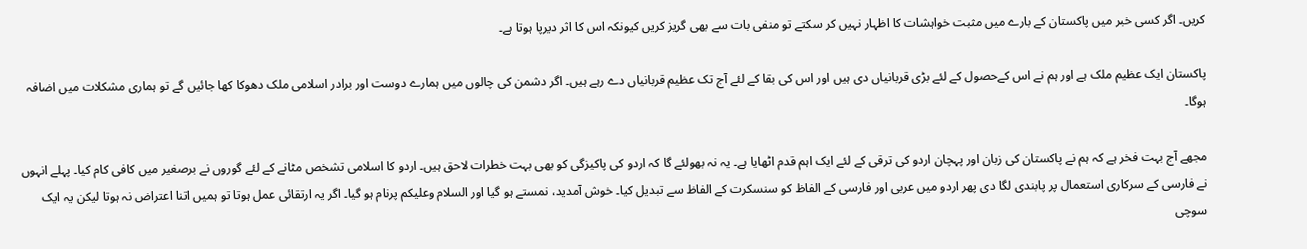کریں۔ اگر کسی خبر میں پاکستان کے بارے میں مثبت خواہشات کا اظہار نہیں کر سکتے تو منفی بات سے بھی گریز کریں کیونکہ اس کا اثر دیرپا ہوتا ہے۔

پاکستان ایک عظیم ملک ہے اور ہم نے اس کےحصول کے لئے بڑی قربانیاں دی ہیں اور اس کی بقا کے لئے آج تک عظیم قربانیاں دے رہے ہیں۔ اگر دشمن کی چالوں میں ہمارے دوست اور برادر اسلامی ملک دھوکا کھا جائیں گے تو ہماری مشکلات میں اضافہ ہوگا۔

مجھے آج بہت فخر ہے کہ ہم نے پاکستان کی زبان اور پہچان اردو کی ترقی کے لئے ایک اہم قدم اٹھایا ہے۔ یہ نہ بھولئے گا کہ اردو کی پاکیزگی کو بھی بہت خطرات لاحق ہیں۔ اردو کا اسلامی تشخص مٹانے کے لئے گوروں نے برصغیر میں کافی کام کیا۔ پہلے انہوں نے فارسی کے سرکاری استعمال پر پابندی لگا دی پھر اردو میں عربی اور فارسی کے الفاظ کو سنسکرت کے الفاظ سے تبدیل کیا۔ خوش آمدید، نمستے ہو گیا اور السلام وعلیکم پرنام ہو گیا۔ اگر یہ ارتقائی عمل ہوتا تو ہمیں اتنا اعتراض نہ ہوتا لیکن یہ ایک سوچی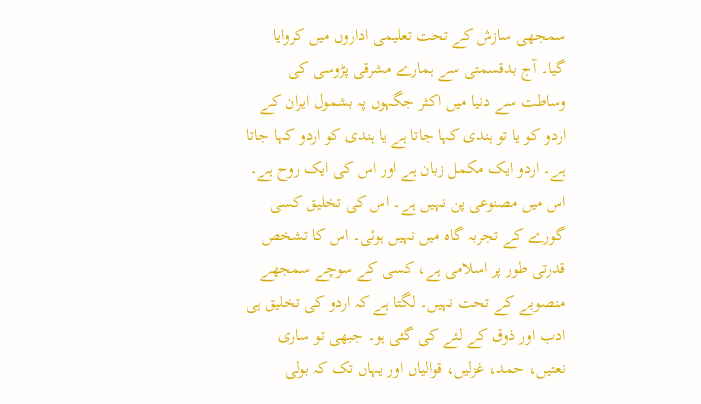سمجھی سازش کے تحت تعلیمی اداروں میں کروایا گیا۔ آج بدقسمتی سے ہمارے مشرقی پڑوسی کی وساطت سے دنیا میں اکثر جگہوں پہ بشمول ایران کے اردو کو یا تو ہندی کہا جاتا ہے یا ہندی کو اردو کہا جاتا ہے۔ اردو ایک مکمل زبان ہے اور اس کی ایک روح ہے۔ اس میں مصنوعی پن نہیں ہے۔ اس کی تخلیق کسی گورے کے تجربہ گاہ میں نہیں ہوئی۔ اس کا تشخص قدرتی طور پر اسلامی ہے، کسی کے سوچے سمجھے منصوبے کے تحت نہیں۔ لگتا ہے کہ اردو کی تخلیق ہی ادب اور ذوق کے لئے کی گئی ہو۔ جبھی تو ساری نعتیں، حمد، غزلیں، قوالیاں اور یہاں تک کہ بولی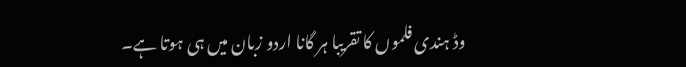وڈ ہندی فلموں کا تقریبا ہر گانا اردو زبان میں ہی ہوتا ہے۔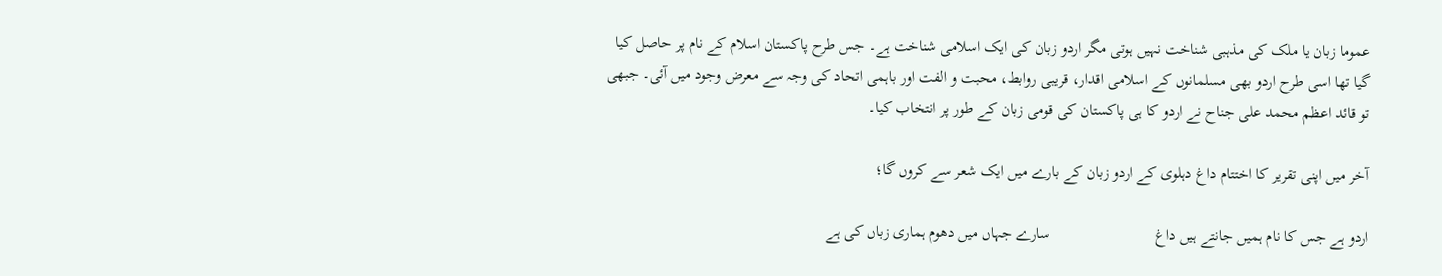عموما زبان یا ملک کی مذہبی شناخت نہیں ہوتی مگر اردو زبان کی ایک اسلامی شناخت ہے۔ جس طرح پاکستان اسلام کے نام پر حاصل کیا گیا تھا اسی طرح اردو بھی مسلمانوں کے اسلامی اقدار، قریبی روابط، محبت و الفت اور باہمی اتحاد کی وجہ سے معرض وجود میں آئی۔ جبھی تو قائد اعظم محمد علی جناح نے اردو کا ہی پاکستان کی قومی زبان کے طور پر انتخاب کیا۔

آخر میں اپنی تقریر کا اختتام داغ دہلوی کے اردو زبان کے بارے میں ایک شعر سے کروں گا؛

اردو ہے جس کا نام ہمیں جانتے ہیں داغ                          سارے جہاں میں دھوم ہماری زباں کی ہے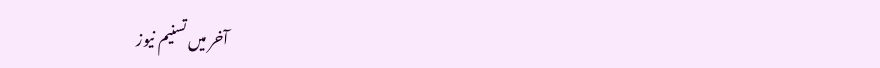آخر میں تسنیم نیوز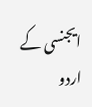ایجنسی کے اردو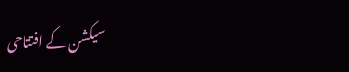سیکشن کے افتتاحی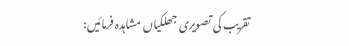تقریب کی تصویری جھلکیاں مشاہدہ فرمائیں: